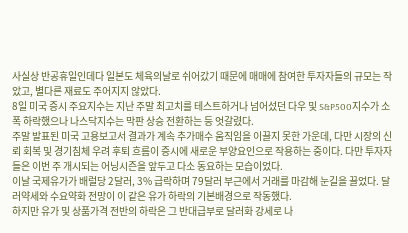사실상 반공휴일인데다 일본도 체육의날로 쉬어갔기 때문에 매매에 참여한 투자자들의 규모는 작았고, 별다른 재료도 주어지지 않았다.
8일 미국 증시 주요지수는 지난 주말 최고치를 테스트하거나 넘어섰던 다우 및 S&P500지수가 소폭 하락했으나 나스닥지수는 막판 상승 전환하는 등 엇갈렸다.
주말 발표된 미국 고용보고서 결과가 계속 추가매수 움직임을 이끌지 못한 가운데, 다만 시장의 신뢰 회복 및 경기침체 우려 후퇴 흐름이 증시에 새로운 부양요인으로 작용하는 중이다. 다만 투자자들은 이번 주 개시되는 어닝시즌을 앞두고 다소 동요하는 모습이었다.
이날 국제유가가 배럴당 2달러, 3% 급락하며 79달러 부근에서 거래를 마감해 눈길을 끌었다. 달러약세와 수요약화 전망이 이 같은 유가 하락의 기본배경으로 작동했다.
하지만 유가 및 상품가격 전반의 하락은 그 반대급부로 달러화 강세로 나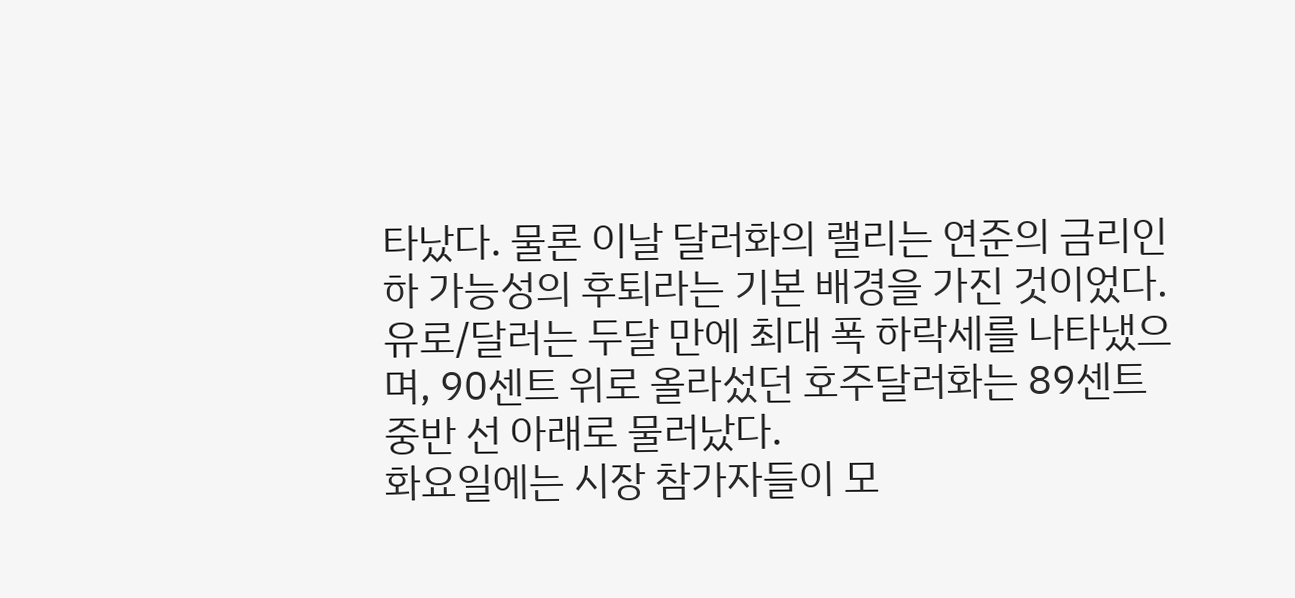타났다. 물론 이날 달러화의 랠리는 연준의 금리인하 가능성의 후퇴라는 기본 배경을 가진 것이었다. 유로/달러는 두달 만에 최대 폭 하락세를 나타냈으며, 90센트 위로 올라섰던 호주달러화는 89센트 중반 선 아래로 물러났다.
화요일에는 시장 참가자들이 모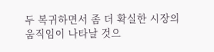두 복귀하면서 좀 더 확실한 시장의 움직임이 나타날 것으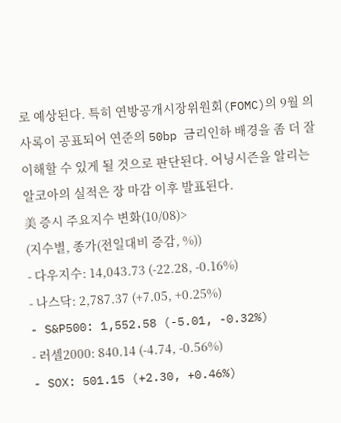로 예상된다. 특히 연방공개시장위원회(FOMC)의 9월 의사록이 공표되어 연준의 50bp 금리인하 배경을 좀 더 잘 이해할 수 있게 될 것으로 판단된다. 어닝시즌을 알리는 알코아의 실적은 장 마감 이후 발표된다.
美 증시 주요지수 변화(10/08)>
(지수별, 종가(전일대비 증감, %))
- 다우지수: 14,043.73 (-22.28, -0.16%)
- 나스닥: 2,787.37 (+7.05, +0.25%)
- S&P500: 1,552.58 (-5.01, -0.32%)
- 러셀2000: 840.14 (-4.74, -0.56%)
- SOX: 501.15 (+2.30, +0.46%)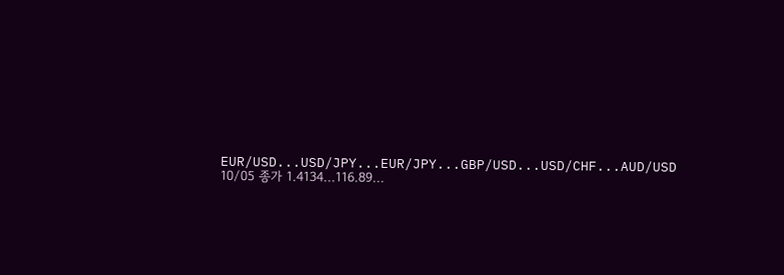EUR/USD...USD/JPY...EUR/JPY...GBP/USD...USD/CHF...AUD/USD
10/05 종가 1.4134...116.89...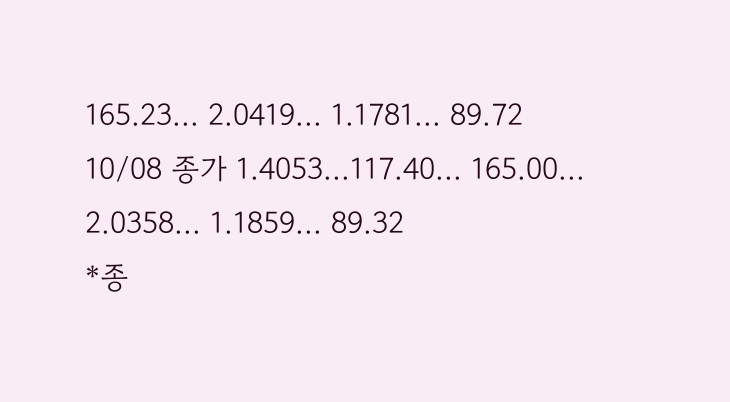165.23... 2.0419... 1.1781... 89.72
10/08 종가 1.4053...117.40... 165.00... 2.0358... 1.1859... 89.32
*종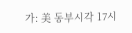가: 美 동부시각 17시